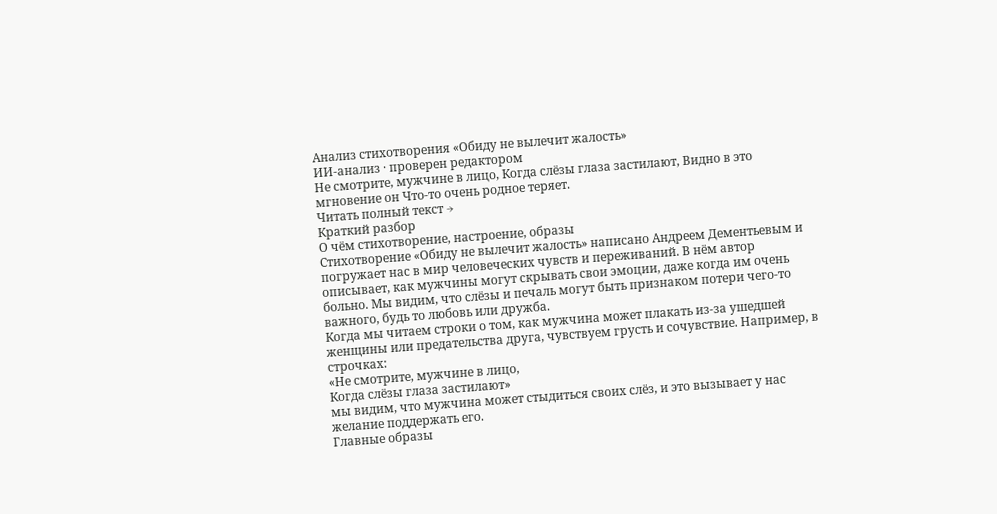Анализ стихотворения «Обиду не вылечит жалость»
ИИ-анализ · проверен редактором
Не смотрите, мужчине в лицо, Когда слёзы глаза застилают, Видно в это мгновение он Что-то очень родное теряет.
Читать полный текст →
Краткий разбор
О чём стихотворение, настроение, образы
Стихотворение «Обиду не вылечит жалость» написано Андреем Дементьевым и погружает нас в мир человеческих чувств и переживаний. В нём автор описывает, как мужчины могут скрывать свои эмоции, даже когда им очень больно. Мы видим, что слёзы и печаль могут быть признаком потери чего-то важного, будь то любовь или дружба.
Когда мы читаем строки о том, как мужчина может плакать из-за ушедшей женщины или предательства друга, чувствуем грусть и сочувствие. Например, в строчках:
«Не смотрите, мужчине в лицо,
Когда слёзы глаза застилают»
мы видим, что мужчина может стыдиться своих слёз, и это вызывает у нас желание поддержать его.
Главные образы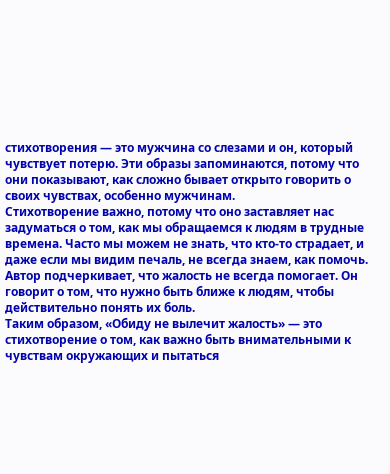стихотворения — это мужчина со слезами и он, который чувствует потерю. Эти образы запоминаются, потому что они показывают, как сложно бывает открыто говорить о своих чувствах, особенно мужчинам.
Стихотворение важно, потому что оно заставляет нас задуматься о том, как мы обращаемся к людям в трудные времена. Часто мы можем не знать, что кто-то страдает, и даже если мы видим печаль, не всегда знаем, как помочь. Автор подчеркивает, что жалость не всегда помогает. Он говорит о том, что нужно быть ближе к людям, чтобы действительно понять их боль.
Таким образом, «Обиду не вылечит жалость» — это стихотворение о том, как важно быть внимательными к чувствам окружающих и пытаться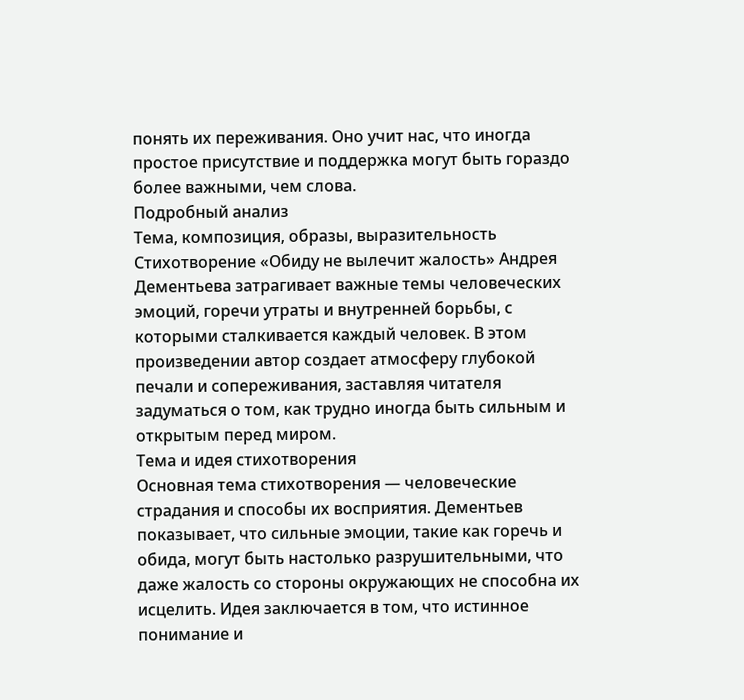понять их переживания. Оно учит нас, что иногда простое присутствие и поддержка могут быть гораздо более важными, чем слова.
Подробный анализ
Тема, композиция, образы, выразительность
Стихотворение «Обиду не вылечит жалость» Андрея Дементьева затрагивает важные темы человеческих эмоций, горечи утраты и внутренней борьбы, с которыми сталкивается каждый человек. В этом произведении автор создает атмосферу глубокой печали и сопереживания, заставляя читателя задуматься о том, как трудно иногда быть сильным и открытым перед миром.
Тема и идея стихотворения
Основная тема стихотворения — человеческие страдания и способы их восприятия. Дементьев показывает, что сильные эмоции, такие как горечь и обида, могут быть настолько разрушительными, что даже жалость со стороны окружающих не способна их исцелить. Идея заключается в том, что истинное понимание и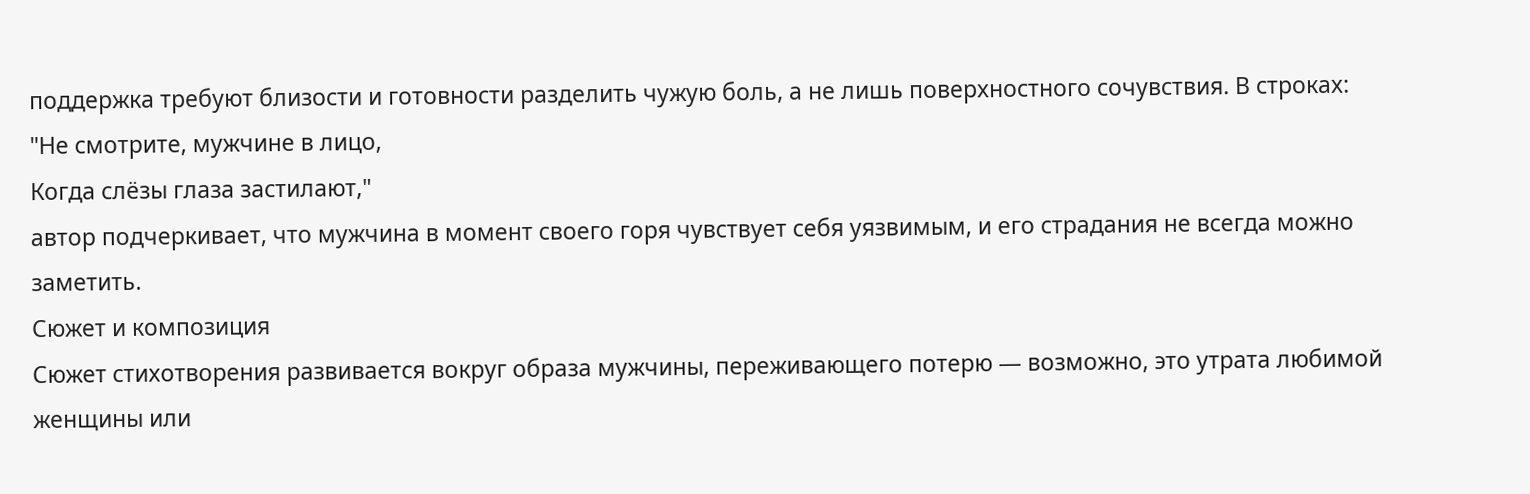поддержка требуют близости и готовности разделить чужую боль, а не лишь поверхностного сочувствия. В строках:
"Не смотрите, мужчине в лицо,
Когда слёзы глаза застилают,"
автор подчеркивает, что мужчина в момент своего горя чувствует себя уязвимым, и его страдания не всегда можно заметить.
Сюжет и композиция
Сюжет стихотворения развивается вокруг образа мужчины, переживающего потерю — возможно, это утрата любимой женщины или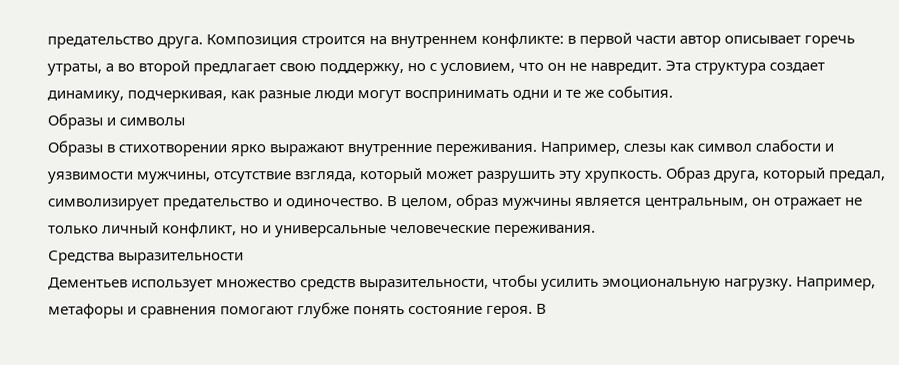предательство друга. Композиция строится на внутреннем конфликте: в первой части автор описывает горечь утраты, а во второй предлагает свою поддержку, но с условием, что он не навредит. Эта структура создает динамику, подчеркивая, как разные люди могут воспринимать одни и те же события.
Образы и символы
Образы в стихотворении ярко выражают внутренние переживания. Например, слезы как символ слабости и уязвимости мужчины, отсутствие взгляда, который может разрушить эту хрупкость. Образ друга, который предал, символизирует предательство и одиночество. В целом, образ мужчины является центральным, он отражает не только личный конфликт, но и универсальные человеческие переживания.
Средства выразительности
Дементьев использует множество средств выразительности, чтобы усилить эмоциональную нагрузку. Например, метафоры и сравнения помогают глубже понять состояние героя. В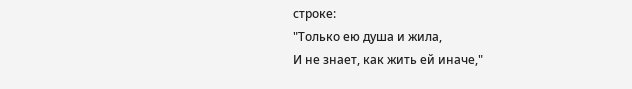строке:
"Только ею душа и жила,
И не знает, как жить ей иначе,"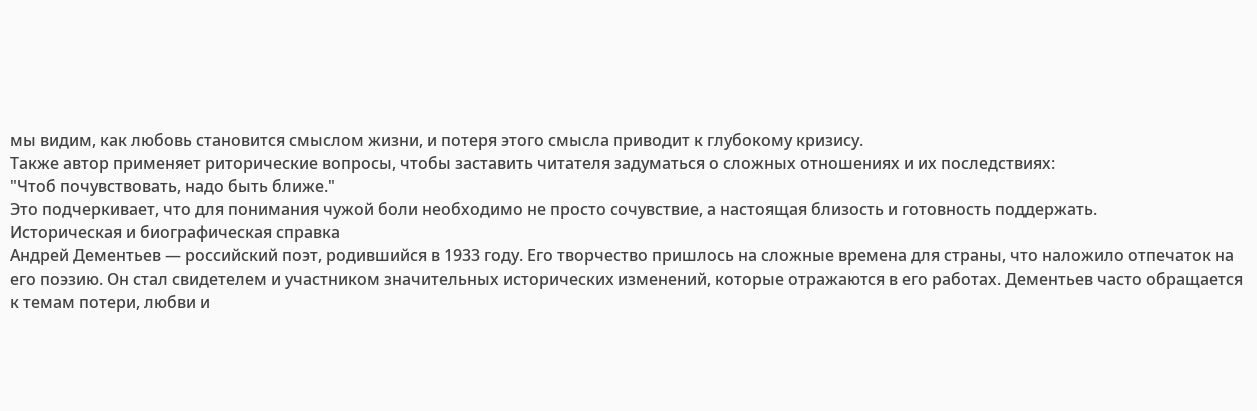мы видим, как любовь становится смыслом жизни, и потеря этого смысла приводит к глубокому кризису.
Также автор применяет риторические вопросы, чтобы заставить читателя задуматься о сложных отношениях и их последствиях:
"Чтоб почувствовать, надо быть ближе."
Это подчеркивает, что для понимания чужой боли необходимо не просто сочувствие, а настоящая близость и готовность поддержать.
Историческая и биографическая справка
Андрей Дементьев — российский поэт, родившийся в 1933 году. Его творчество пришлось на сложные времена для страны, что наложило отпечаток на его поэзию. Он стал свидетелем и участником значительных исторических изменений, которые отражаются в его работах. Дементьев часто обращается к темам потери, любви и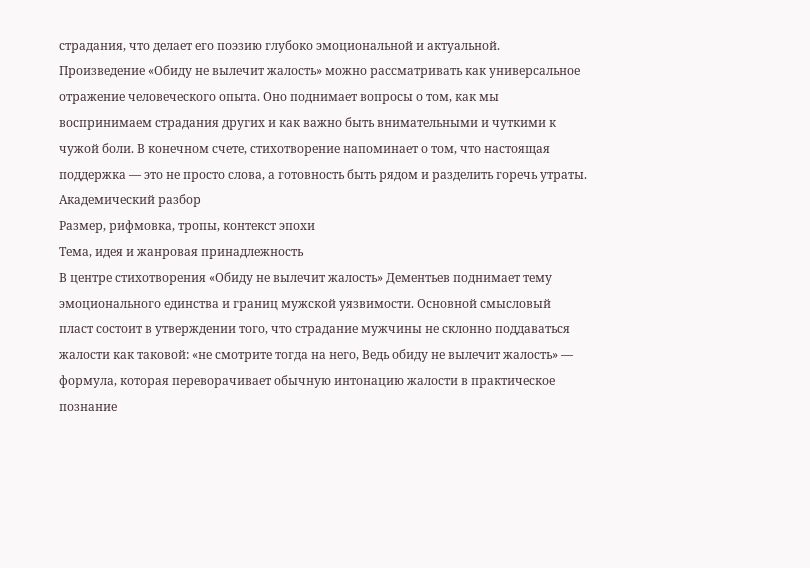страдания, что делает его поэзию глубоко эмоциональной и актуальной.
Произведение «Обиду не вылечит жалость» можно рассматривать как универсальное отражение человеческого опыта. Оно поднимает вопросы о том, как мы воспринимаем страдания других и как важно быть внимательными и чуткими к чужой боли. В конечном счете, стихотворение напоминает о том, что настоящая поддержка — это не просто слова, а готовность быть рядом и разделить горечь утраты.
Академический разбор
Размер, рифмовка, тропы, контекст эпохи
Тема, идея и жанровая принадлежность
В центре стихотворения «Обиду не вылечит жалость» Дементьев поднимает тему эмоционального единства и границ мужской уязвимости. Основной смысловый пласт состоит в утверждении того, что страдание мужчины не склонно поддаваться жалости как таковой: «не смотрите тогда на него, Ведь обиду не вылечит жалость» — формула, которая переворачивает обычную интонацию жалости в практическое познание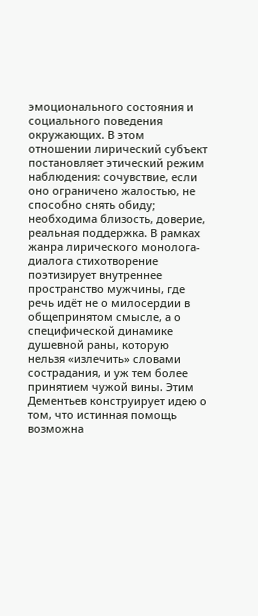эмоционального состояния и социального поведения окружающих. В этом отношении лирический субъект постановляет этический режим наблюдения: сочувствие, если оно ограничено жалостью, не способно снять обиду; необходима близость, доверие, реальная поддержка. В рамках жанра лирического монолога-диалога стихотворение поэтизирует внутреннее пространство мужчины, где речь идёт не о милосердии в общепринятом смысле, а о специфической динамике душевной раны, которую нельзя «излечить» словами сострадания, и уж тем более принятием чужой вины. Этим Дементьев конструирует идею о том, что истинная помощь возможна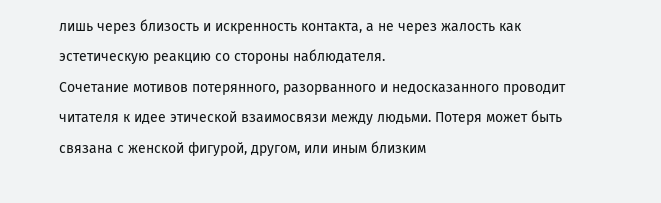лишь через близость и искренность контакта, а не через жалость как эстетическую реакцию со стороны наблюдателя.
Сочетание мотивов потерянного, разорванного и недосказанного проводит читателя к идее этической взаимосвязи между людьми. Потеря может быть связана с женской фигурой, другом, или иным близким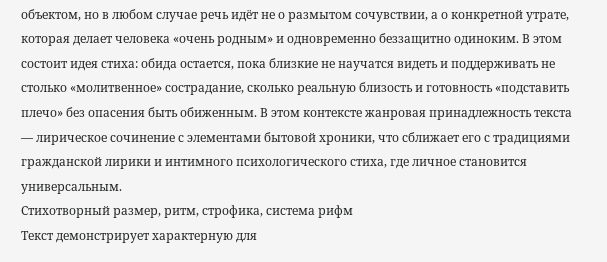объектом, но в любом случае речь идёт не о размытом сочувствии, а о конкретной утрате, которая делает человека «очень родным» и одновременно беззащитно одиноким. В этом состоит идея стиха: обида остается, пока близкие не научатся видеть и поддерживать не столько «молитвенное» сострадание, сколько реальную близость и готовность «подставить плечо» без опасения быть обиженным. В этом контексте жанровая принадлежность текста — лирическое сочинение с элементами бытовой хроники, что сближает его с традициями гражданской лирики и интимного психологического стиха, где личное становится универсальным.
Стихотворный размер, ритм, строфика, система рифм
Текст демонстрирует характерную для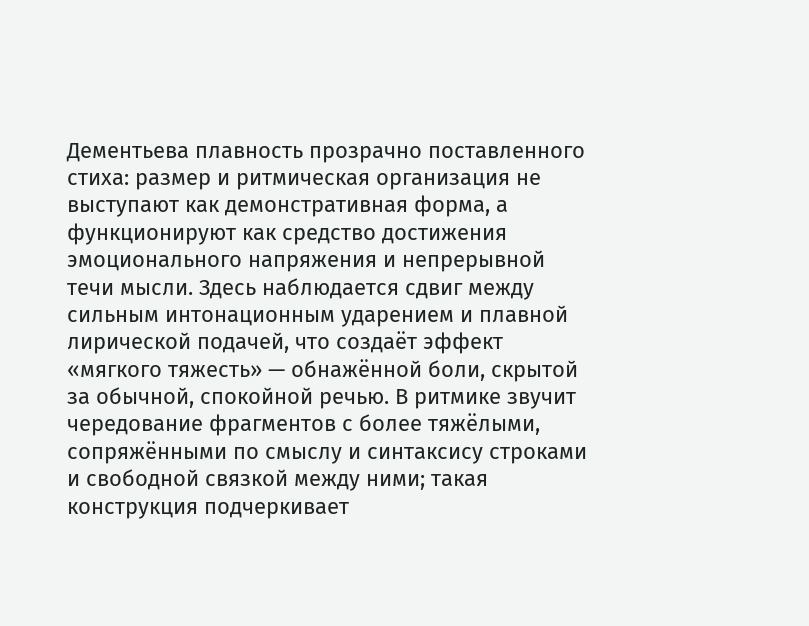Дементьева плавность прозрачно поставленного стиха: размер и ритмическая организация не выступают как демонстративная форма, а функционируют как средство достижения эмоционального напряжения и непрерывной течи мысли. Здесь наблюдается сдвиг между сильным интонационным ударением и плавной лирической подачей, что создаёт эффект «мягкого тяжесть» — обнажённой боли, скрытой за обычной, спокойной речью. В ритмике звучит чередование фрагментов с более тяжёлыми, сопряжёнными по смыслу и синтаксису строками и свободной связкой между ними; такая конструкция подчеркивает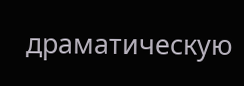драматическую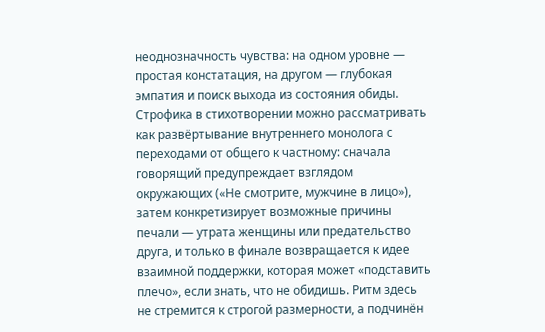неоднозначность чувства: на одном уровне — простая констатация, на другом — глубокая эмпатия и поиск выхода из состояния обиды.
Строфика в стихотворении можно рассматривать как развёртывание внутреннего монолога с переходами от общего к частному: сначала говорящий предупреждает взглядом окружающих («Не смотрите, мужчине в лицо»), затем конкретизирует возможные причины печали — утрата женщины или предательство друга, и только в финале возвращается к идее взаимной поддержки, которая может «подставить плечо», если знать, что не обидишь. Ритм здесь не стремится к строгой размерности, а подчинён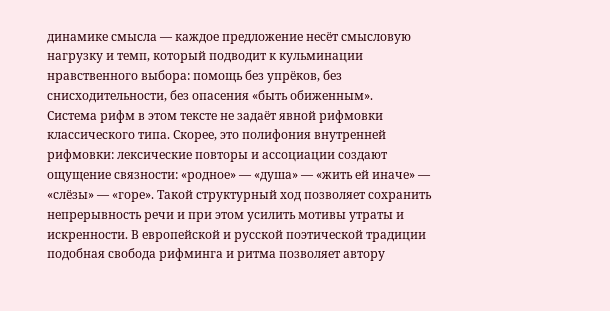динамике смысла — каждое предложение несёт смысловую нагрузку и темп, который подводит к кульминации нравственного выбора: помощь без упрёков, без снисходительности, без опасения «быть обиженным».
Система рифм в этом тексте не задаёт явной рифмовки классического типа. Скорее, это полифония внутренней рифмовки: лексические повторы и ассоциации создают ощущение связности: «родное» — «душа» — «жить ей иначе» — «слёзы» — «горе». Такой структурный ход позволяет сохранить непрерывность речи и при этом усилить мотивы утраты и искренности. В европейской и русской поэтической традиции подобная свобода рифминга и ритма позволяет автору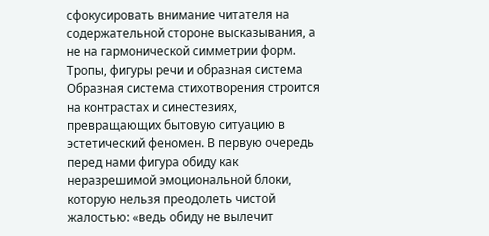сфокусировать внимание читателя на содержательной стороне высказывания, а не на гармонической симметрии форм.
Тропы, фигуры речи и образная система
Образная система стихотворения строится на контрастах и синестезиях, превращающих бытовую ситуацию в эстетический феномен. В первую очередь перед нами фигура обиду как неразрешимой эмоциональной блоки, которую нельзя преодолеть чистой жалостью: «ведь обиду не вылечит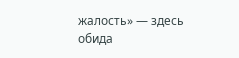жалость» — здесь обида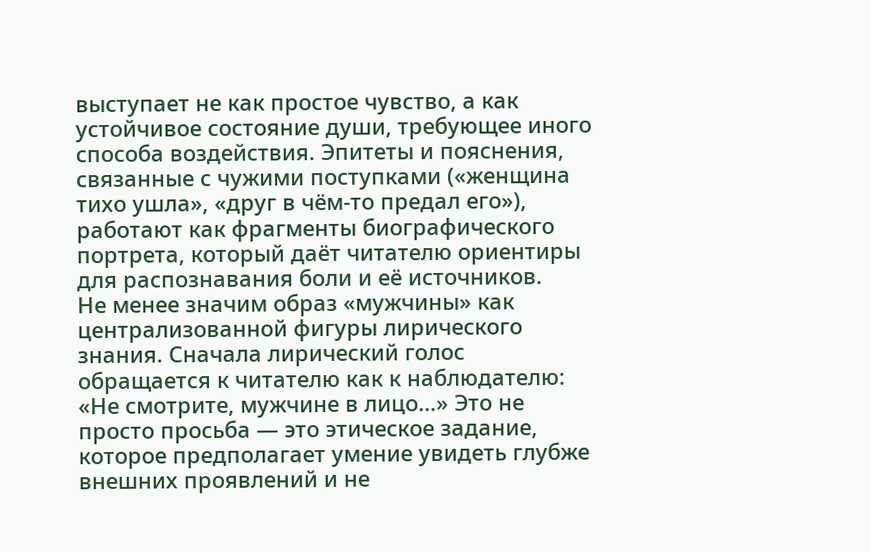выступает не как простое чувство, а как устойчивое состояние души, требующее иного способа воздействия. Эпитеты и пояснения, связанные с чужими поступками («женщина тихо ушла», «друг в чём-то предал его»), работают как фрагменты биографического портрета, который даёт читателю ориентиры для распознавания боли и её источников.
Не менее значим образ «мужчины» как централизованной фигуры лирического знания. Сначала лирический голос обращается к читателю как к наблюдателю: «Не смотрите, мужчине в лицо…» Это не просто просьба — это этическое задание, которое предполагает умение увидеть глубже внешних проявлений и не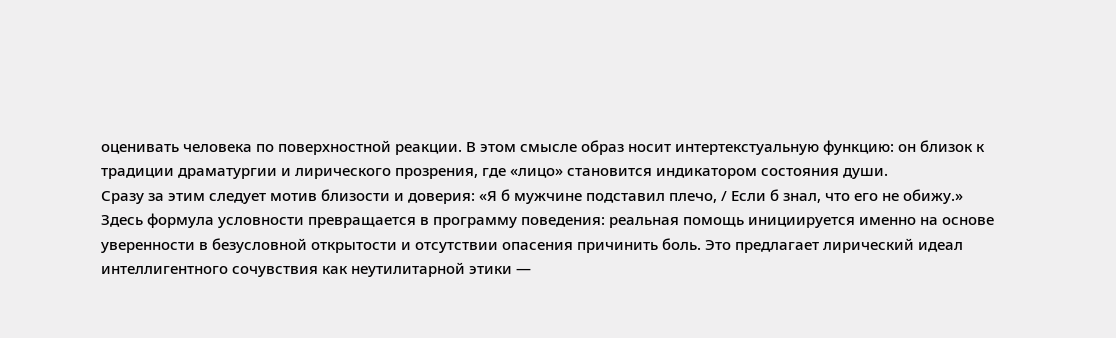оценивать человека по поверхностной реакции. В этом смысле образ носит интертекстуальную функцию: он близок к традиции драматургии и лирического прозрения, где «лицо» становится индикатором состояния души.
Сразу за этим следует мотив близости и доверия: «Я б мужчине подставил плечо, / Если б знал, что его не обижу.» Здесь формула условности превращается в программу поведения: реальная помощь инициируется именно на основе уверенности в безусловной открытости и отсутствии опасения причинить боль. Это предлагает лирический идеал интеллигентного сочувствия как неутилитарной этики —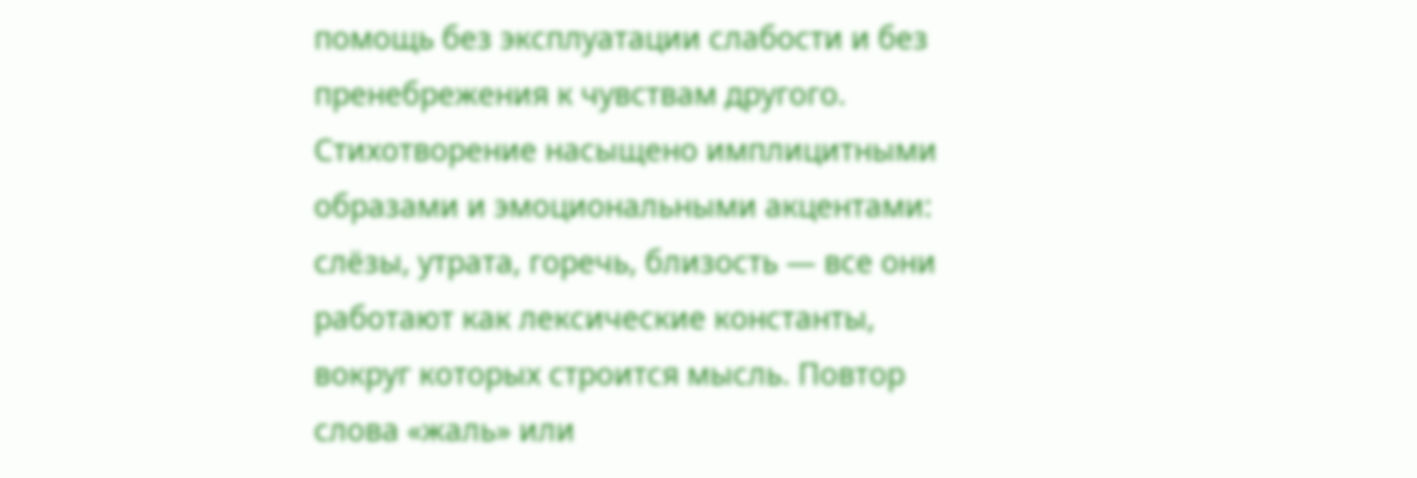помощь без эксплуатации слабости и без пренебрежения к чувствам другого.
Стихотворение насыщено имплицитными образами и эмоциональными акцентами: слёзы, утрата, горечь, близость — все они работают как лексические константы, вокруг которых строится мысль. Повтор слова «жаль» или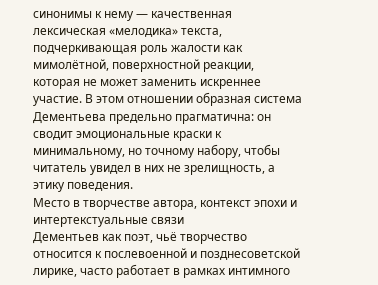синонимы к нему — качественная лексическая «мелодика» текста, подчеркивающая роль жалости как мимолётной, поверхностной реакции, которая не может заменить искреннее участие. В этом отношении образная система Дементьева предельно прагматична: он сводит эмоциональные краски к минимальному, но точному набору, чтобы читатель увидел в них не зрелищность, а этику поведения.
Место в творчестве автора, контекст эпохи и интертекстуальные связи
Дементьев как поэт, чьё творчество относится к послевоенной и позднесоветской лирике, часто работает в рамках интимного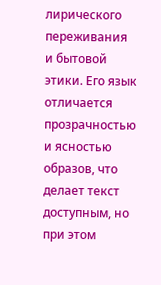лирического переживания и бытовой этики. Его язык отличается прозрачностью и ясностью образов, что делает текст доступным, но при этом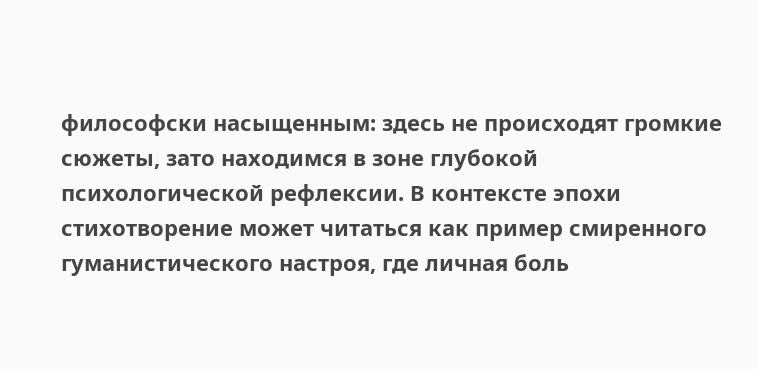философски насыщенным: здесь не происходят громкие сюжеты, зато находимся в зоне глубокой психологической рефлексии. В контексте эпохи стихотворение может читаться как пример смиренного гуманистического настроя, где личная боль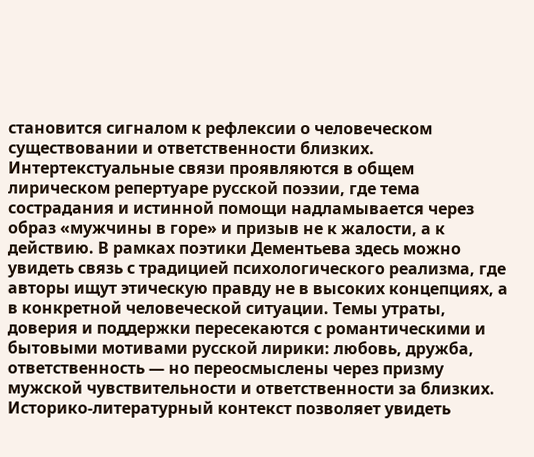становится сигналом к рефлексии о человеческом существовании и ответственности близких.
Интертекстуальные связи проявляются в общем лирическом репертуаре русской поэзии, где тема сострадания и истинной помощи надламывается через образ «мужчины в горе» и призыв не к жалости, а к действию. В рамках поэтики Дементьева здесь можно увидеть связь с традицией психологического реализма, где авторы ищут этическую правду не в высоких концепциях, а в конкретной человеческой ситуации. Темы утраты, доверия и поддержки пересекаются с романтическими и бытовыми мотивами русской лирики: любовь, дружба, ответственность — но переосмыслены через призму мужской чувствительности и ответственности за близких.
Историко-литературный контекст позволяет увидеть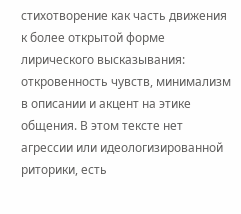стихотворение как часть движения к более открытой форме лирического высказывания: откровенность чувств, минимализм в описании и акцент на этике общения. В этом тексте нет агрессии или идеологизированной риторики, есть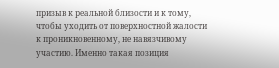призыв к реальной близости и к тому, чтобы уходить от поверхностной жалости к проникновенному, не навязчивому участию. Именно такая позиция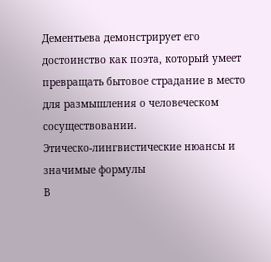Дементьева демонстрирует его достоинство как поэта, который умеет превращать бытовое страдание в место для размышления о человеческом сосуществовании.
Этическо-лингвистические нюансы и значимые формулы
В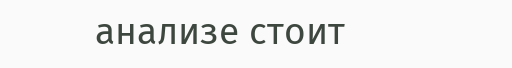анализе стоит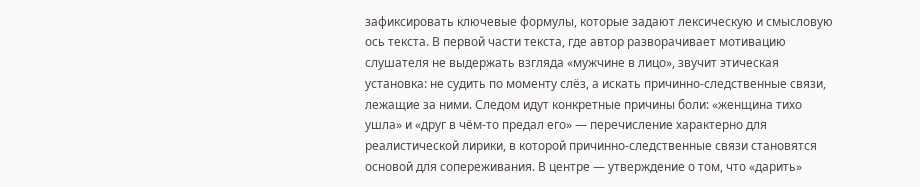зафиксировать ключевые формулы, которые задают лексическую и смысловую ось текста. В первой части текста, где автор разворачивает мотивацию слушателя не выдержать взгляда «мужчине в лицо», звучит этическая установка: не судить по моменту слёз, а искать причинно-следственные связи, лежащие за ними. Следом идут конкретные причины боли: «женщина тихо ушла» и «друг в чём-то предал его» — перечисление характерно для реалистической лирики, в которой причинно-следственные связи становятся основой для сопереживания. В центре — утверждение о том, что «дарить»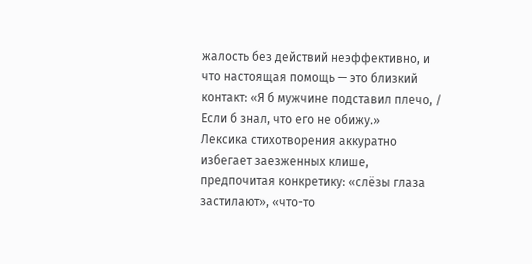жалость без действий неэффективно, и что настоящая помощь — это близкий контакт: «Я б мужчине подставил плечо, / Если б знал, что его не обижу.»
Лексика стихотворения аккуратно избегает заезженных клише, предпочитая конкретику: «слёзы глаза застилают», «что-то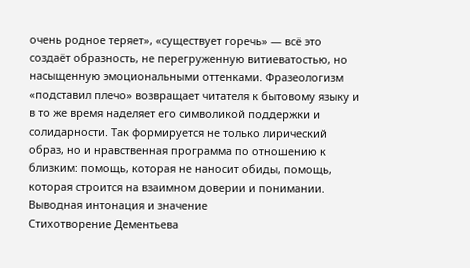очень родное теряет», «существует горечь» — всё это создаёт образность, не перегруженную витиеватостью, но насыщенную эмоциональными оттенками. Фразеологизм «подставил плечо» возвращает читателя к бытовому языку и в то же время наделяет его символикой поддержки и солидарности. Так формируется не только лирический образ, но и нравственная программа по отношению к близким: помощь, которая не наносит обиды, помощь, которая строится на взаимном доверии и понимании.
Выводная интонация и значение
Стихотворение Дементьева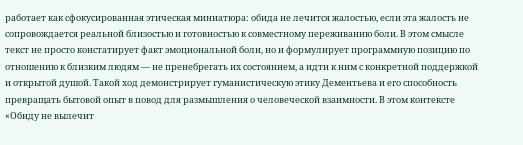работает как сфокусированная этическая миниатюра: обида не лечится жалостью, если эта жалость не сопровождается реальной близостью и готовностью к совместному переживанию боли. В этом смысле текст не просто констатирует факт эмоциональной боли, но и формулирует программную позицию по отношению к близким людям — не пренебрегать их состоянием, а идти к ним с конкретной поддержкой и открытой душой. Такой ход демонстрирует гуманистическую этику Дементьева и его способность превращать бытовой опыт в повод для размышления о человеческой взаимности. В этом контексте «Обиду не вылечит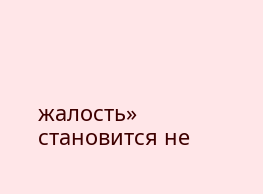жалость» становится не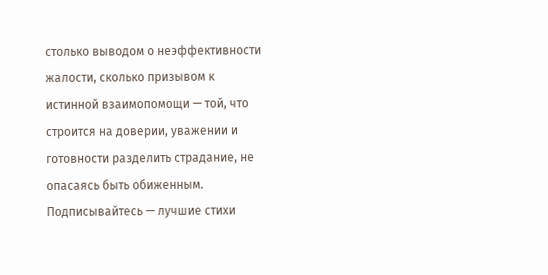столько выводом о неэффективности жалости, сколько призывом к истинной взаимопомощи — той, что строится на доверии, уважении и готовности разделить страдание, не опасаясь быть обиженным.
Подписывайтесь — лучшие стихи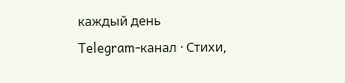каждый день
Telegram-канал · Стихи,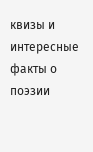квизы и интересные факты о поэзии